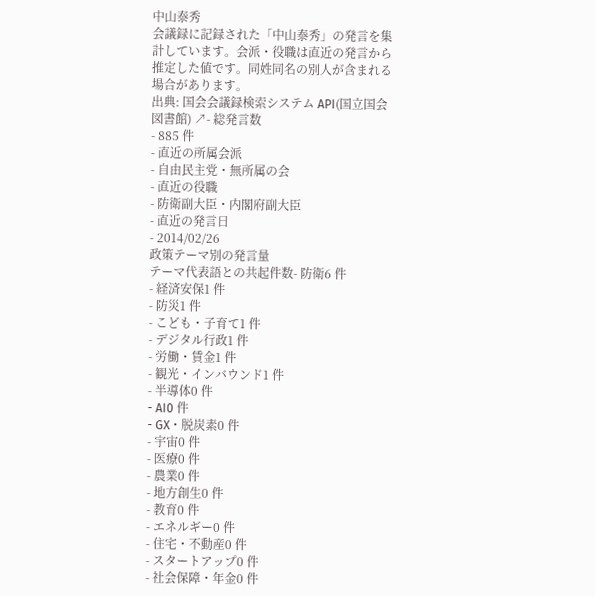中山泰秀
会議録に記録された「中山泰秀」の発言を集計しています。会派・役職は直近の発言から推定した値です。同姓同名の別人が含まれる場合があります。
出典: 国会会議録検索システム API(国立国会図書館) ↗- 総発言数
- 885 件
- 直近の所属会派
- 自由民主党・無所属の会
- 直近の役職
- 防衛副大臣・内閣府副大臣
- 直近の発言日
- 2014/02/26
政策テーマ別の発言量
テーマ代表語との共起件数- 防衛6 件
- 経済安保1 件
- 防災1 件
- こども・子育て1 件
- デジタル行政1 件
- 労働・賃金1 件
- 観光・インバウンド1 件
- 半導体0 件
- AI0 件
- GX・脱炭素0 件
- 宇宙0 件
- 医療0 件
- 農業0 件
- 地方創生0 件
- 教育0 件
- エネルギー0 件
- 住宅・不動産0 件
- スタートアップ0 件
- 社会保障・年金0 件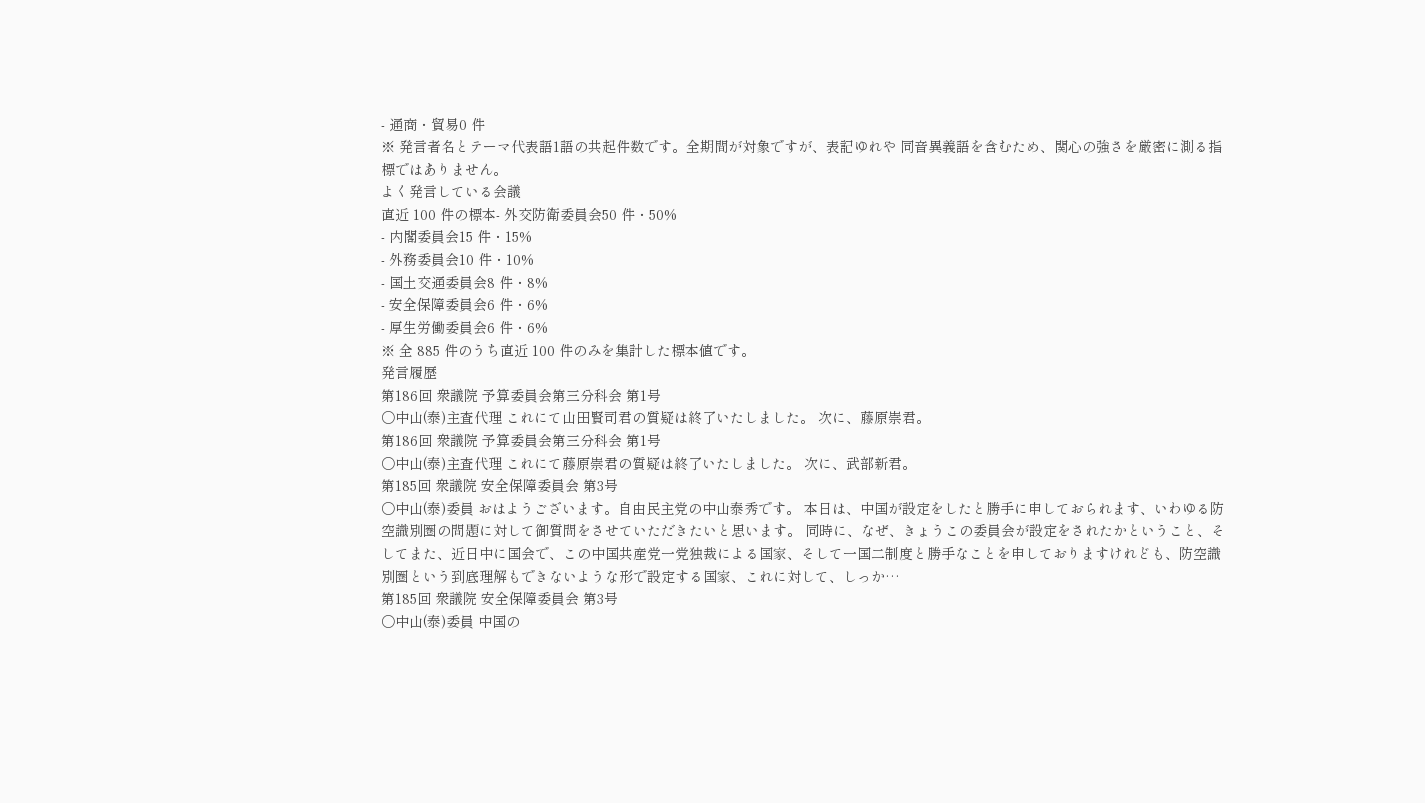- 通商・貿易0 件
※ 発言者名とテーマ代表語1語の共起件数です。全期間が対象ですが、表記ゆれや 同音異義語を含むため、関心の強さを厳密に測る指標ではありません。
よく発言している会議
直近 100 件の標本- 外交防衛委員会50 件・50%
- 内閣委員会15 件・15%
- 外務委員会10 件・10%
- 国土交通委員会8 件・8%
- 安全保障委員会6 件・6%
- 厚生労働委員会6 件・6%
※ 全 885 件のうち直近 100 件のみを集計した標本値です。
発言履歴
第186回 衆議院 予算委員会第三分科会 第1号
○中山(泰)主査代理 これにて山田賢司君の質疑は終了いたしました。 次に、藤原崇君。
第186回 衆議院 予算委員会第三分科会 第1号
○中山(泰)主査代理 これにて藤原崇君の質疑は終了いたしました。 次に、武部新君。
第185回 衆議院 安全保障委員会 第3号
○中山(泰)委員 おはようございます。自由民主党の中山泰秀です。 本日は、中国が設定をしたと勝手に申しておられます、いわゆる防空識別圏の問題に対して御質問をさせていただきたいと思います。 同時に、なぜ、きょうこの委員会が設定をされたかということ、そしてまた、近日中に国会で、この中国共産党一党独裁による国家、そして一国二制度と勝手なことを申しておりますけれども、防空識別圏という到底理解もできないような形で設定する国家、これに対して、しっか…
第185回 衆議院 安全保障委員会 第3号
○中山(泰)委員 中国の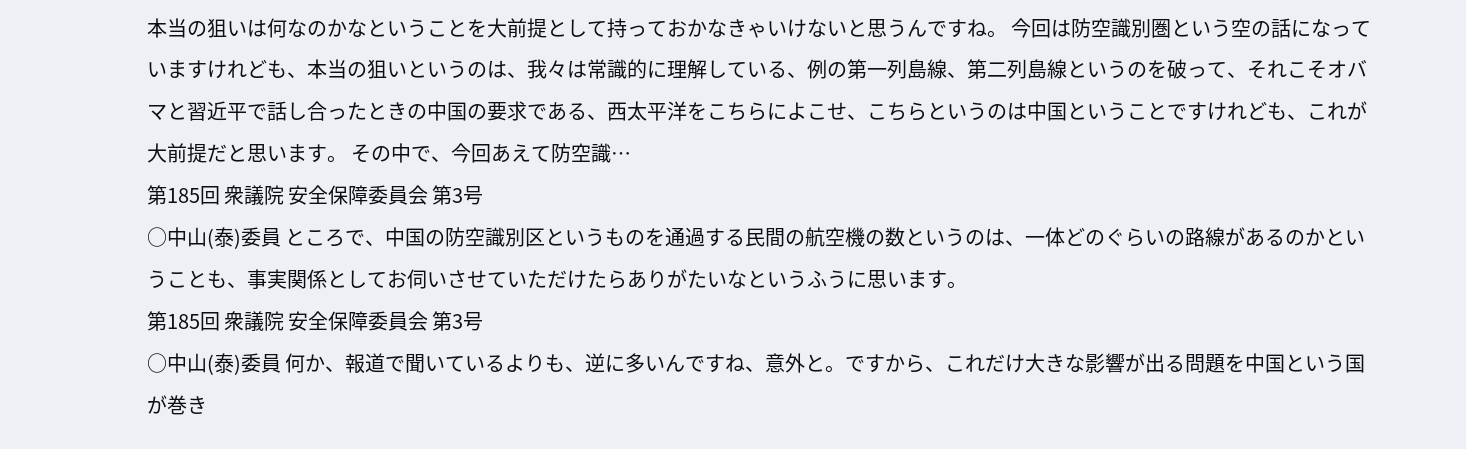本当の狙いは何なのかなということを大前提として持っておかなきゃいけないと思うんですね。 今回は防空識別圏という空の話になっていますけれども、本当の狙いというのは、我々は常識的に理解している、例の第一列島線、第二列島線というのを破って、それこそオバマと習近平で話し合ったときの中国の要求である、西太平洋をこちらによこせ、こちらというのは中国ということですけれども、これが大前提だと思います。 その中で、今回あえて防空識…
第185回 衆議院 安全保障委員会 第3号
○中山(泰)委員 ところで、中国の防空識別区というものを通過する民間の航空機の数というのは、一体どのぐらいの路線があるのかということも、事実関係としてお伺いさせていただけたらありがたいなというふうに思います。
第185回 衆議院 安全保障委員会 第3号
○中山(泰)委員 何か、報道で聞いているよりも、逆に多いんですね、意外と。ですから、これだけ大きな影響が出る問題を中国という国が巻き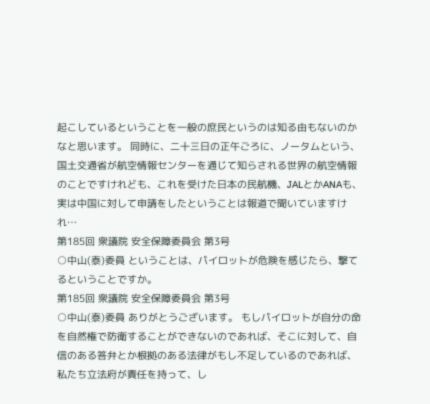起こしているということを一般の庶民というのは知る由もないのかなと思います。 同時に、二十三日の正午ごろに、ノータムという、国土交通省が航空情報センターを通じて知らされる世界の航空情報のことですけれども、これを受けた日本の民航機、JALとかANAも、実は中国に対して申請をしたということは報道で聞いていますけれ…
第185回 衆議院 安全保障委員会 第3号
○中山(泰)委員 ということは、パイロットが危険を感じたら、撃てるということですか。
第185回 衆議院 安全保障委員会 第3号
○中山(泰)委員 ありがとうございます。 もしパイロットが自分の命を自然権で防衛することができないのであれば、そこに対して、自信のある答弁とか根拠のある法律がもし不足しているのであれば、私たち立法府が責任を持って、し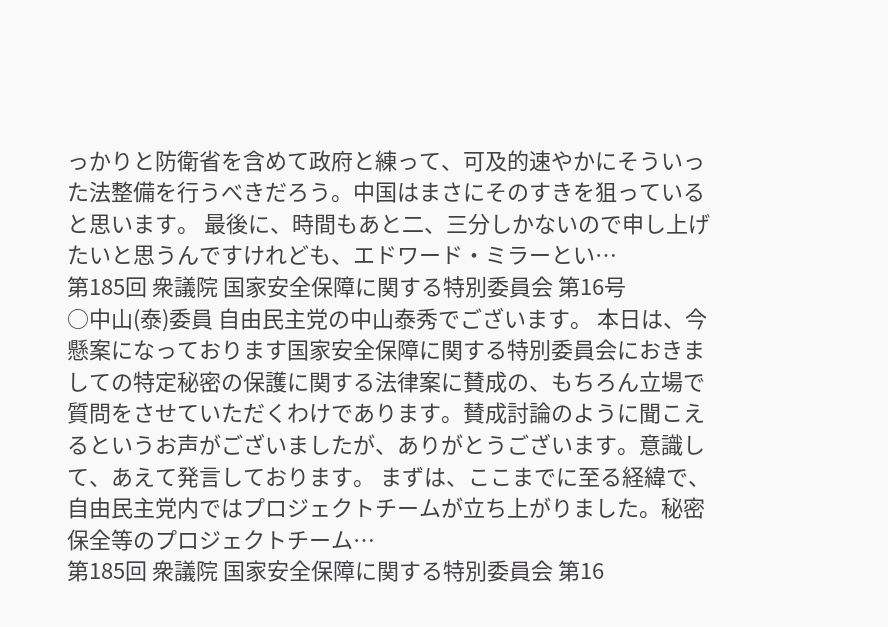っかりと防衛省を含めて政府と練って、可及的速やかにそういった法整備を行うべきだろう。中国はまさにそのすきを狙っていると思います。 最後に、時間もあと二、三分しかないので申し上げたいと思うんですけれども、エドワード・ミラーとい…
第185回 衆議院 国家安全保障に関する特別委員会 第16号
○中山(泰)委員 自由民主党の中山泰秀でございます。 本日は、今懸案になっております国家安全保障に関する特別委員会におきましての特定秘密の保護に関する法律案に賛成の、もちろん立場で質問をさせていただくわけであります。賛成討論のように聞こえるというお声がございましたが、ありがとうございます。意識して、あえて発言しております。 まずは、ここまでに至る経緯で、自由民主党内ではプロジェクトチームが立ち上がりました。秘密保全等のプロジェクトチーム…
第185回 衆議院 国家安全保障に関する特別委員会 第16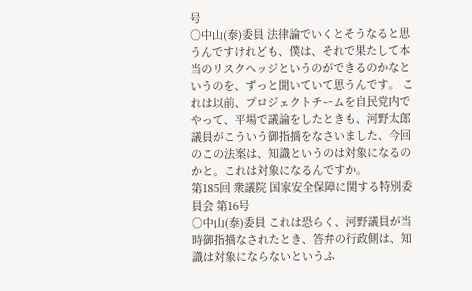号
○中山(泰)委員 法律論でいくとそうなると思うんですけれども、僕は、それで果たして本当のリスクヘッジというのができるのかなというのを、ずっと聞いていて思うんです。 これは以前、プロジェクトチームを自民党内でやって、平場で議論をしたときも、河野太郎議員がこういう御指摘をなさいました、今回のこの法案は、知識というのは対象になるのかと。これは対象になるんですか。
第185回 衆議院 国家安全保障に関する特別委員会 第16号
○中山(泰)委員 これは恐らく、河野議員が当時御指摘なされたとき、答弁の行政側は、知識は対象にならないというふ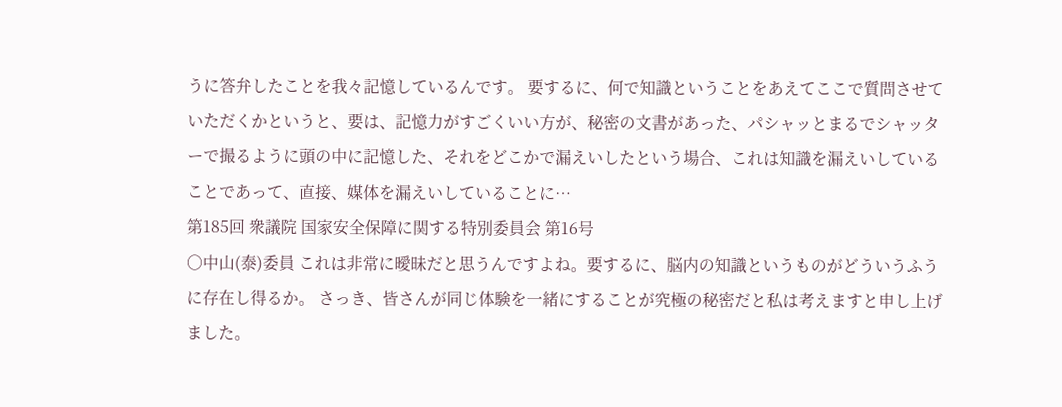うに答弁したことを我々記憶しているんです。 要するに、何で知識ということをあえてここで質問させていただくかというと、要は、記憶力がすごくいい方が、秘密の文書があった、パシャッとまるでシャッターで撮るように頭の中に記憶した、それをどこかで漏えいしたという場合、これは知識を漏えいしていることであって、直接、媒体を漏えいしていることに…
第185回 衆議院 国家安全保障に関する特別委員会 第16号
○中山(泰)委員 これは非常に曖昧だと思うんですよね。要するに、脳内の知識というものがどういうふうに存在し得るか。 さっき、皆さんが同じ体験を一緒にすることが究極の秘密だと私は考えますと申し上げました。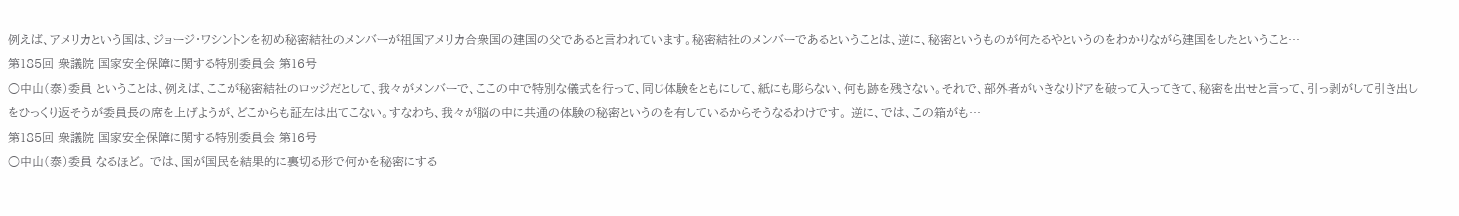例えば、アメリカという国は、ジョージ・ワシントンを初め秘密結社のメンバーが祖国アメリカ合衆国の建国の父であると言われています。秘密結社のメンバーであるということは、逆に、秘密というものが何たるやというのをわかりながら建国をしたということ…
第185回 衆議院 国家安全保障に関する特別委員会 第16号
○中山(泰)委員 ということは、例えば、ここが秘密結社のロッジだとして、我々がメンバーで、ここの中で特別な儀式を行って、同じ体験をともにして、紙にも彫らない、何も跡を残さない。それで、部外者がいきなりドアを破って入ってきて、秘密を出せと言って、引っ剥がして引き出しをひっくり返そうが委員長の席を上げようが、どこからも証左は出てこない。すなわち、我々が脳の中に共通の体験の秘密というのを有しているからそうなるわけです。 逆に、では、この箱がも…
第185回 衆議院 国家安全保障に関する特別委員会 第16号
○中山(泰)委員 なるほど。 では、国が国民を結果的に裏切る形で何かを秘密にする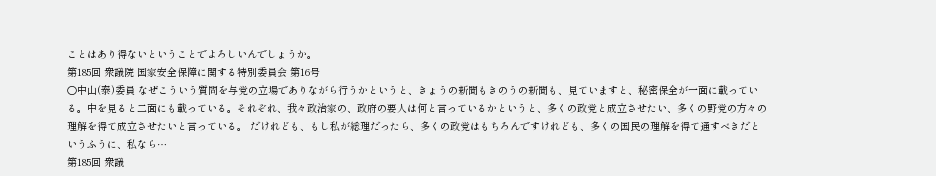ことはあり得ないということでよろしいんでしょうか。
第185回 衆議院 国家安全保障に関する特別委員会 第16号
○中山(泰)委員 なぜこういう質問を与党の立場でありながら行うかというと、きょうの新聞もきのうの新聞も、見ていますと、秘密保全が一面に載っている。中を見ると二面にも載っている。それぞれ、我々政治家の、政府の要人は何と言っているかというと、多くの政党と成立させたい、多くの野党の方々の理解を得て成立させたいと言っている。 だけれども、もし私が総理だったら、多くの政党はもちろんですけれども、多くの国民の理解を得て通すべきだというふうに、私なら…
第185回 衆議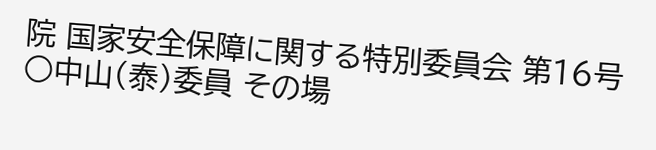院 国家安全保障に関する特別委員会 第16号
○中山(泰)委員 その場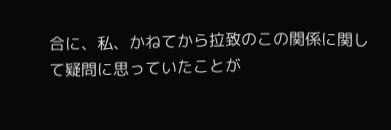合に、私、かねてから拉致のこの関係に関して疑問に思っていたことが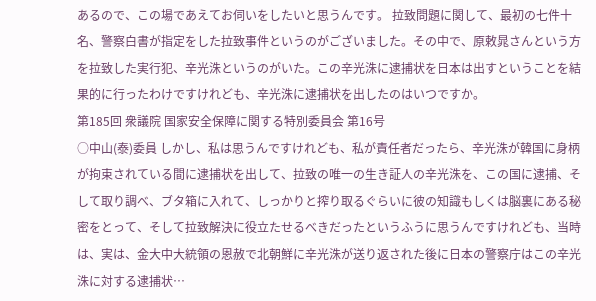あるので、この場であえてお伺いをしたいと思うんです。 拉致問題に関して、最初の七件十名、警察白書が指定をした拉致事件というのがございました。その中で、原敕晁さんという方を拉致した実行犯、辛光洙というのがいた。この辛光洙に逮捕状を日本は出すということを結果的に行ったわけですけれども、辛光洙に逮捕状を出したのはいつですか。
第185回 衆議院 国家安全保障に関する特別委員会 第16号
○中山(泰)委員 しかし、私は思うんですけれども、私が責任者だったら、辛光洙が韓国に身柄が拘束されている間に逮捕状を出して、拉致の唯一の生き証人の辛光洙を、この国に逮捕、そして取り調べ、ブタ箱に入れて、しっかりと搾り取るぐらいに彼の知識もしくは脳裏にある秘密をとって、そして拉致解決に役立たせるべきだったというふうに思うんですけれども、当時は、実は、金大中大統領の恩赦で北朝鮮に辛光洙が送り返された後に日本の警察庁はこの辛光洙に対する逮捕状…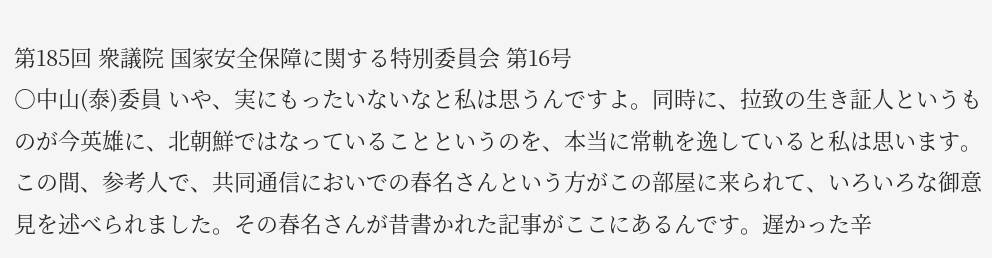第185回 衆議院 国家安全保障に関する特別委員会 第16号
○中山(泰)委員 いや、実にもったいないなと私は思うんですよ。同時に、拉致の生き証人というものが今英雄に、北朝鮮ではなっていることというのを、本当に常軌を逸していると私は思います。 この間、参考人で、共同通信においでの春名さんという方がこの部屋に来られて、いろいろな御意見を述べられました。その春名さんが昔書かれた記事がここにあるんです。遅かった辛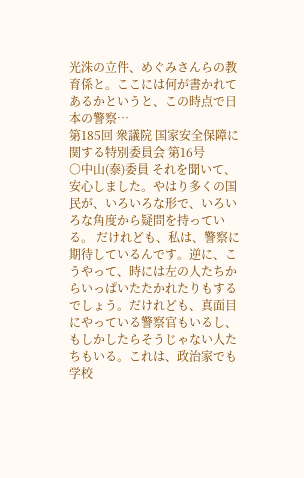光洙の立件、めぐみさんらの教育係と。ここには何が書かれてあるかというと、この時点で日本の警察…
第185回 衆議院 国家安全保障に関する特別委員会 第16号
○中山(泰)委員 それを聞いて、安心しました。やはり多くの国民が、いろいろな形で、いろいろな角度から疑問を持っている。 だけれども、私は、警察に期待しているんです。逆に、こうやって、時には左の人たちからいっぱいたたかれたりもするでしょう。だけれども、真面目にやっている警察官もいるし、もしかしたらそうじゃない人たちもいる。これは、政治家でも学校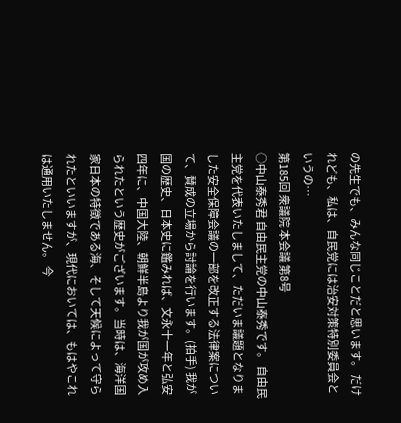の先生でも、みんな同じことだと思います。 だけれども、私は、自民党には治安対策特別委員会というの…
第185回 衆議院 本会議 第8号
○中山泰秀君 自由民主党の中山泰秀です。 自由民主党を代表いたしまして、ただいま議題となりました安全保障会議の一部を改正する法律案について、賛成の立場から討論を行います。(拍手) 我が国の歴史、日本史に鑑みれば、文永十一年と弘安四年に、中国大陸、朝鮮半島より我が国が攻め入られたという歴史がございます。当時は、海洋国家日本の特徴である海、そして天候によって守られたといいますが、現代においては、もはやこれは通用いたしません。 今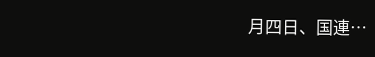月四日、国連…